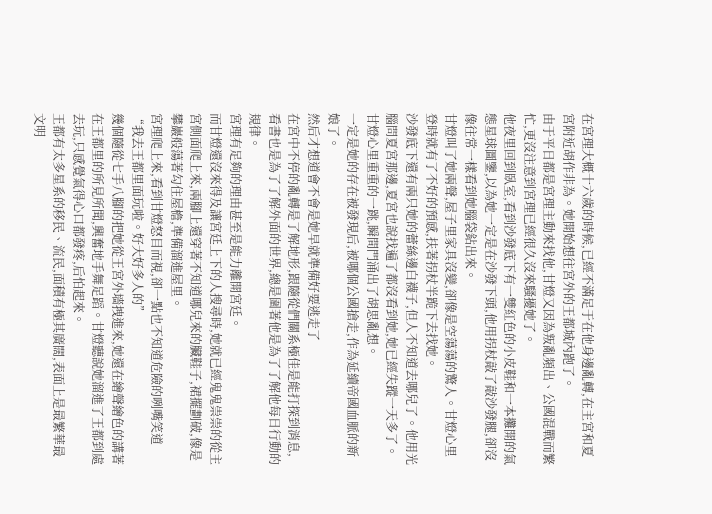在宮理大概十六歲的時候,已經不滿足于在他身邊亂轉,在主宮和夏宮附近胡作非為。她開始想往宮外的王都城內跑了。
由于平日都是宮理主動來找他,甘燈又因為叛亂頻出、公國混戰而繁忙,更沒注意到宮理已經很久沒來騷擾她了。
他夜里回到臥室,看到沙發底下有一雙紅色的小皮鞋和一本攤開的氣態星球圖鑒,以為她一定是在沙發下頭,他用拐杖敲了敲沙發腿,卻沒像往常一樣看到她腦袋鉆出來。
甘燈叫了她兩聲,屋子里家具沒變,卻像是空蕩蕩的驚人。甘燈心里登時就有了不好的預感,扶著拐杖半跪下去找她。
沙發底下還有兩只她的蕾絲邊白襪子,但人不知道去哪兒了。他用光腦問夏宮那邊,夏宮也說找遍了都沒看到她,她已經失蹤一天多了。
甘燈心里重重的一跳,瞬間門涌出了胡思亂想。
一定是她的存在被發現后,被哪個公國搶走,作為延續帝國血脈的新娘了。
然后才想道會不會是她早就準備好要逃走了
在宮中不停的亂轉是了解地形,跟隨從們關系極佳是能打探到消息,看書也是為了了解外面的世界,總是圍著他是為了了解他每日行動的規律。
宮理有足夠的理由甚至是能力離開宮廷。
而甘燈還沒來得及讓宮廷上下的人搜尋時,她就已經鬼鬼祟祟的從主宮側面爬上來,兩腳上還穿著不知道哪兒來的臟鞋子,裙擺劃破,像是攀巖般蕩著勾住屋檐,準備溜進屋里。
宮理爬上來,看到甘燈怒目而視,卻一點也不知道危險的咧嘴笑道“我去王都里面玩啦。好大好多人的”
幾個隨從七手八腳的把她從王宮外墻拽進來,她還在繪聲繪色的講著在王都里的所見所聞,興奮地手舞足蹈。甘燈聽說她溜進了王都到處去玩,只感覺氣得心口都發疼,后怕起來。
王都有太多星系的移民、流民,面積有極其廣闊,表面上是最繁華最文明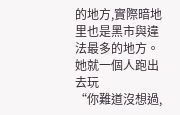的地方,實際暗地里也是黑市與違法最多的地方。
她就一個人跑出去玩
“你難道沒想過,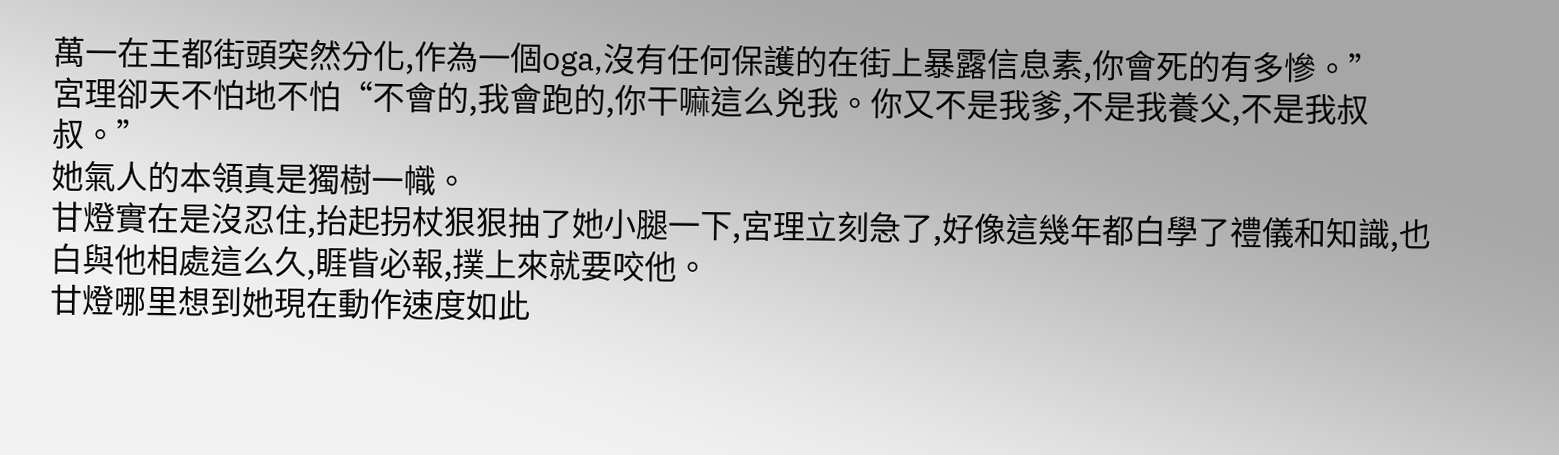萬一在王都街頭突然分化,作為一個oga,沒有任何保護的在街上暴露信息素,你會死的有多慘。”
宮理卻天不怕地不怕“不會的,我會跑的,你干嘛這么兇我。你又不是我爹,不是我養父,不是我叔叔。”
她氣人的本領真是獨樹一幟。
甘燈實在是沒忍住,抬起拐杖狠狠抽了她小腿一下,宮理立刻急了,好像這幾年都白學了禮儀和知識,也白與他相處這么久,睚眥必報,撲上來就要咬他。
甘燈哪里想到她現在動作速度如此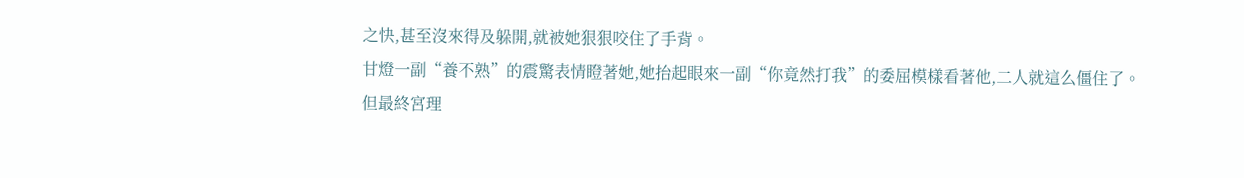之快,甚至沒來得及躲開,就被她狠狠咬住了手背。
甘燈一副“養不熟”的震驚表情瞪著她,她抬起眼來一副“你竟然打我”的委屈模樣看著他,二人就這么僵住了。
但最終宮理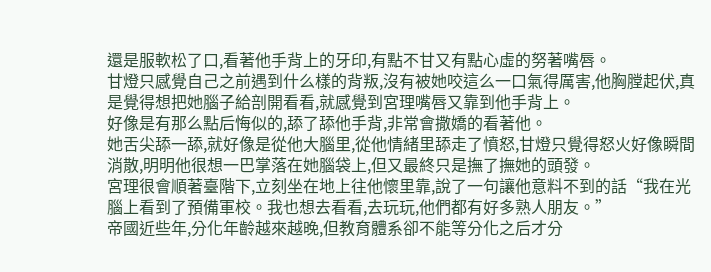還是服軟松了口,看著他手背上的牙印,有點不甘又有點心虛的努著嘴唇。
甘燈只感覺自己之前遇到什么樣的背叛,沒有被她咬這么一口氣得厲害,他胸膛起伏,真是覺得想把她腦子給剖開看看,就感覺到宮理嘴唇又靠到他手背上。
好像是有那么點后悔似的,舔了舔他手背,非常會撒嬌的看著他。
她舌尖舔一舔,就好像是從他大腦里,從他情緒里舔走了憤怒,甘燈只覺得怒火好像瞬間消散,明明他很想一巴掌落在她腦袋上,但又最終只是撫了撫她的頭發。
宮理很會順著臺階下,立刻坐在地上往他懷里靠,說了一句讓他意料不到的話“我在光腦上看到了預備軍校。我也想去看看,去玩玩,他們都有好多熟人朋友。”
帝國近些年,分化年齡越來越晚,但教育體系卻不能等分化之后才分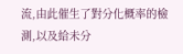流,由此催生了對分化概率的檢測,以及給未分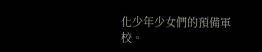化少年少女們的預備軍校。